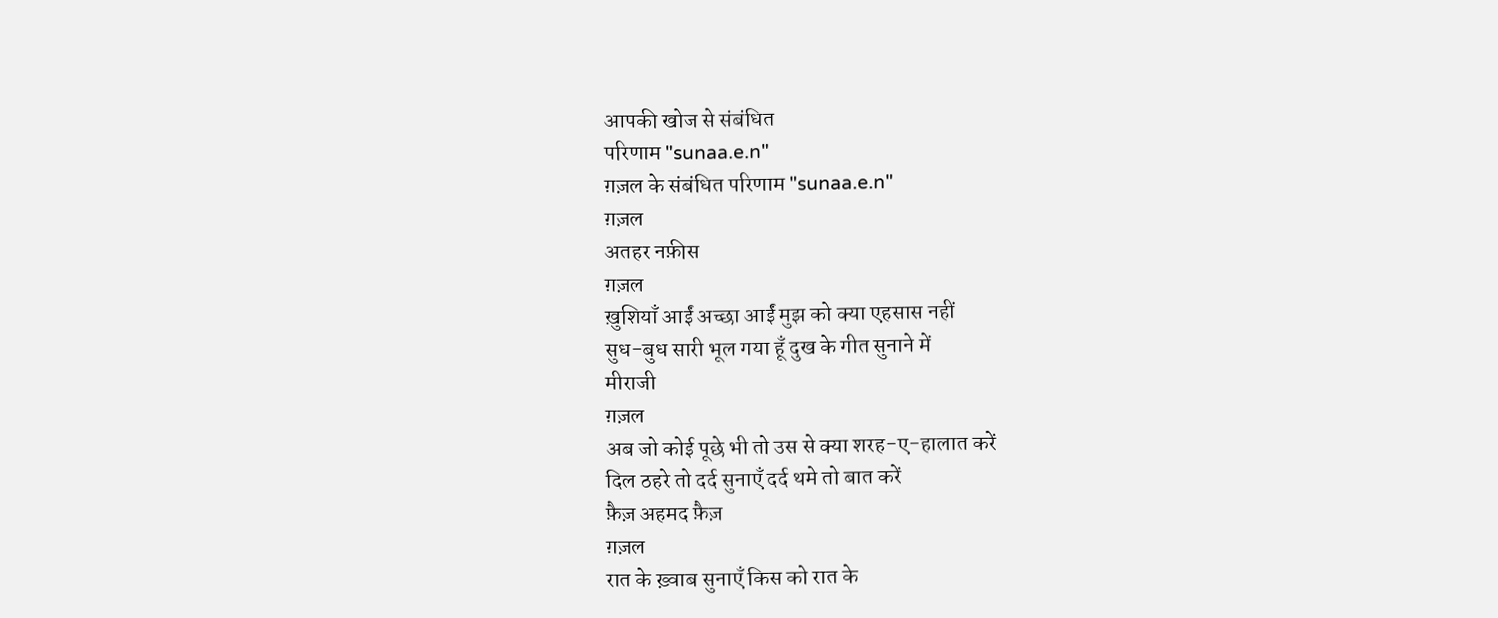आपकी खोज से संबंधित
परिणाम "sunaa.e.n"
ग़ज़ल के संबंधित परिणाम "sunaa.e.n"
ग़ज़ल
अतहर नफ़ीस
ग़ज़ल
ख़ुशियाँ आईं अच्छा आईं मुझ को क्या एहसास नहीं
सुध-बुध सारी भूल गया हूँ दुख के गीत सुनाने में
मीराजी
ग़ज़ल
अब जो कोई पूछे भी तो उस से क्या शरह-ए-हालात करें
दिल ठहरे तो दर्द सुनाएँ दर्द थमे तो बात करें
फ़ैज़ अहमद फ़ैज़
ग़ज़ल
रात के ख़्वाब सुनाएँ किस को रात के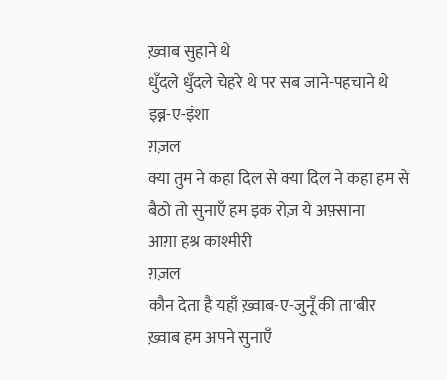ख़्वाब सुहाने थे
धुँदले धुँदले चेहरे थे पर सब जाने-पहचाने थे
इब्न-ए-इंशा
ग़ज़ल
क्या तुम ने कहा दिल से क्या दिल ने कहा हम से
बैठो तो सुनाएँ हम इक रोज़ ये अफ़्साना
आग़ा हश्र काश्मीरी
ग़ज़ल
कौन देता है यहाँ ख़्वाब-ए-जुनूँ की ता'बीर
ख़्वाब हम अपने सुनाएँ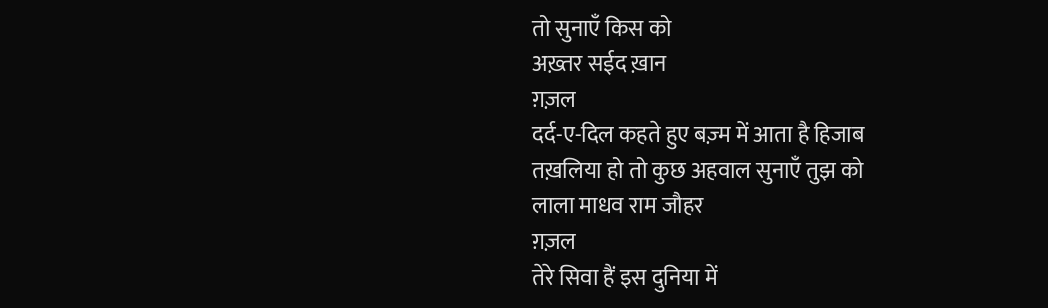तो सुनाएँ किस को
अख़्तर सईद ख़ान
ग़ज़ल
दर्द-ए-दिल कहते हुए बज़्म में आता है हिजाब
तख़लिया हो तो कुछ अहवाल सुनाएँ तुझ को
लाला माधव राम जौहर
ग़ज़ल
तेरे सिवा हैं इस दुनिया में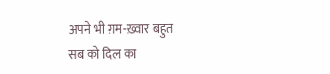अपने भी ग़म-ख़्वार बहुत
सब को दिल का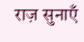राज़ सुनाएँ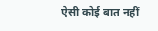ऐसी कोई बात नहीं